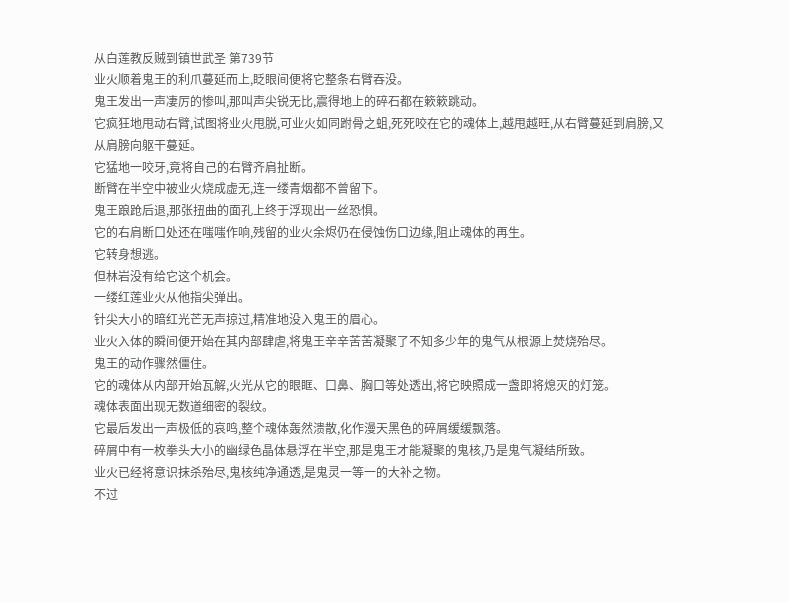从白莲教反贼到镇世武圣 第739节
业火顺着鬼王的利爪蔓延而上,眨眼间便将它整条右臂吞没。
鬼王发出一声凄厉的惨叫,那叫声尖锐无比,震得地上的碎石都在簌簌跳动。
它疯狂地甩动右臂,试图将业火甩脱,可业火如同跗骨之蛆,死死咬在它的魂体上,越甩越旺,从右臂蔓延到肩膀,又从肩膀向躯干蔓延。
它猛地一咬牙,竟将自己的右臂齐肩扯断。
断臂在半空中被业火烧成虚无,连一缕青烟都不曾留下。
鬼王踉跄后退,那张扭曲的面孔上终于浮现出一丝恐惧。
它的右肩断口处还在嗤嗤作响,残留的业火余烬仍在侵蚀伤口边缘,阻止魂体的再生。
它转身想逃。
但林岩没有给它这个机会。
一缕红莲业火从他指尖弹出。
针尖大小的暗红光芒无声掠过,精准地没入鬼王的眉心。
业火入体的瞬间便开始在其内部肆虐,将鬼王辛辛苦苦凝聚了不知多少年的鬼气从根源上焚烧殆尽。
鬼王的动作骤然僵住。
它的魂体从内部开始瓦解,火光从它的眼眶、口鼻、胸口等处透出,将它映照成一盏即将熄灭的灯笼。
魂体表面出现无数道细密的裂纹。
它最后发出一声极低的哀鸣,整个魂体轰然溃散,化作漫天黑色的碎屑缓缓飘落。
碎屑中有一枚拳头大小的幽绿色晶体悬浮在半空,那是鬼王才能凝聚的鬼核,乃是鬼气凝结所致。
业火已经将意识抹杀殆尽,鬼核纯净通透,是鬼灵一等一的大补之物。
不过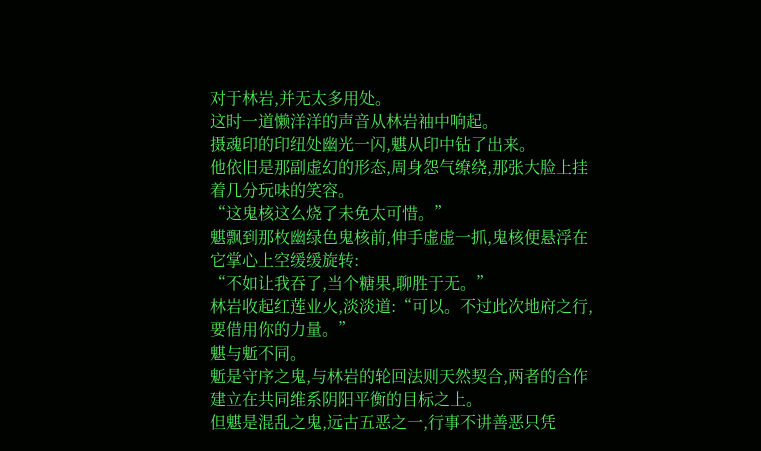对于林岩,并无太多用处。
这时一道懒洋洋的声音从林岩袖中响起。
摄魂印的印纽处幽光一闪,魌从印中钻了出来。
他依旧是那副虚幻的形态,周身怨气缭绕,那张大脸上挂着几分玩味的笑容。
“这鬼核这么烧了未免太可惜。”
魌飘到那枚幽绿色鬼核前,伸手虚虚一抓,鬼核便悬浮在它掌心上空缓缓旋转:
“不如让我吞了,当个糖果,聊胜于无。”
林岩收起红莲业火,淡淡道:“可以。不过此次地府之行,要借用你的力量。”
魌与鬿不同。
鬿是守序之鬼,与林岩的轮回法则天然契合,两者的合作建立在共同维系阴阳平衡的目标之上。
但魌是混乱之鬼,远古五恶之一,行事不讲善恶只凭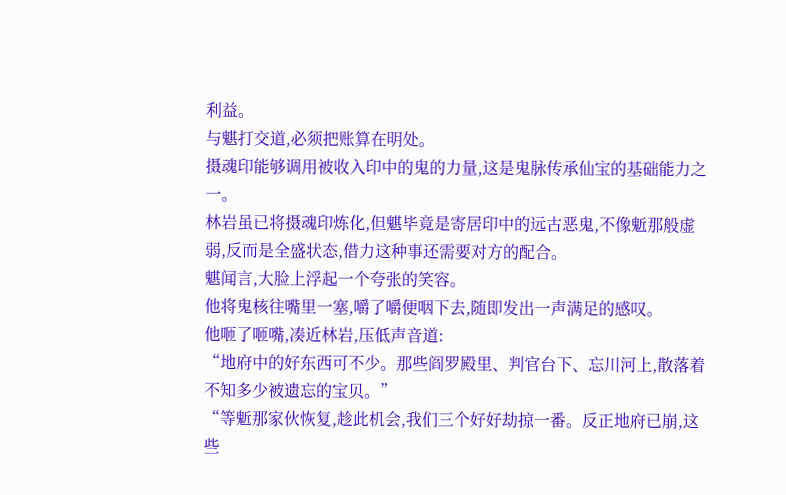利益。
与魌打交道,必须把账算在明处。
摄魂印能够调用被收入印中的鬼的力量,这是鬼脉传承仙宝的基础能力之一。
林岩虽已将摄魂印炼化,但魌毕竟是寄居印中的远古恶鬼,不像鬿那般虚弱,反而是全盛状态,借力这种事还需要对方的配合。
魌闻言,大脸上浮起一个夸张的笑容。
他将鬼核往嘴里一塞,嚼了嚼便咽下去,随即发出一声满足的感叹。
他咂了咂嘴,凑近林岩,压低声音道:
“地府中的好东西可不少。那些阎罗殿里、判官台下、忘川河上,散落着不知多少被遗忘的宝贝。”
“等鬿那家伙恢复,趁此机会,我们三个好好劫掠一番。反正地府已崩,这些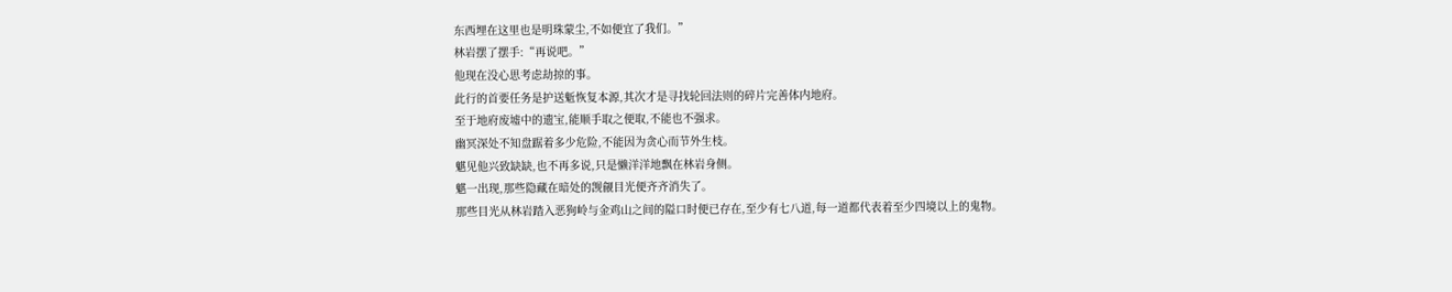东西埋在这里也是明珠蒙尘,不如便宜了我们。”
林岩摆了摆手:“再说吧。”
他现在没心思考虑劫掠的事。
此行的首要任务是护送鬿恢复本源,其次才是寻找轮回法则的碎片完善体内地府。
至于地府废墟中的遗宝,能顺手取之便取,不能也不强求。
幽冥深处不知盘踞着多少危险,不能因为贪心而节外生枝。
魌见他兴致缺缺,也不再多说,只是懒洋洋地飘在林岩身侧。
魌一出现,那些隐藏在暗处的觊觎目光便齐齐消失了。
那些目光从林岩踏入恶狗岭与金鸡山之间的隘口时便已存在,至少有七八道,每一道都代表着至少四境以上的鬼物。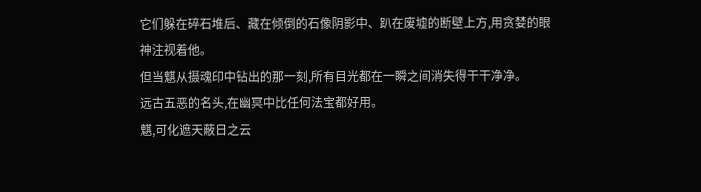它们躲在碎石堆后、藏在倾倒的石像阴影中、趴在废墟的断壁上方,用贪婪的眼神注视着他。
但当魌从摄魂印中钻出的那一刻,所有目光都在一瞬之间消失得干干净净。
远古五恶的名头,在幽冥中比任何法宝都好用。
魌,可化遮天蔽日之云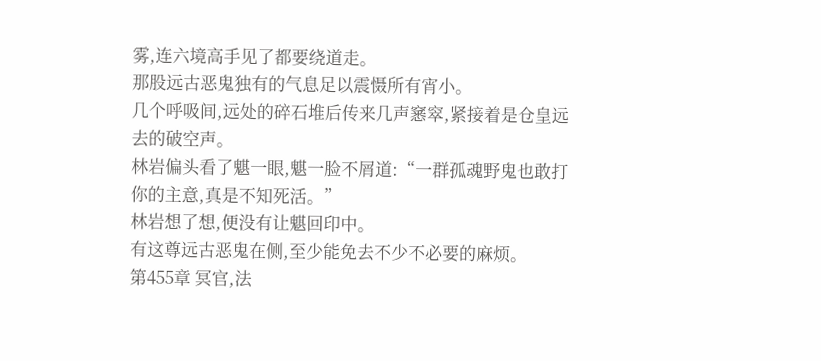雾,连六境高手见了都要绕道走。
那股远古恶鬼独有的气息足以震慑所有宵小。
几个呼吸间,远处的碎石堆后传来几声窸窣,紧接着是仓皇远去的破空声。
林岩偏头看了魌一眼,魌一脸不屑道:“一群孤魂野鬼也敢打你的主意,真是不知死活。”
林岩想了想,便没有让魌回印中。
有这尊远古恶鬼在侧,至少能免去不少不必要的麻烦。
第455章 冥官,法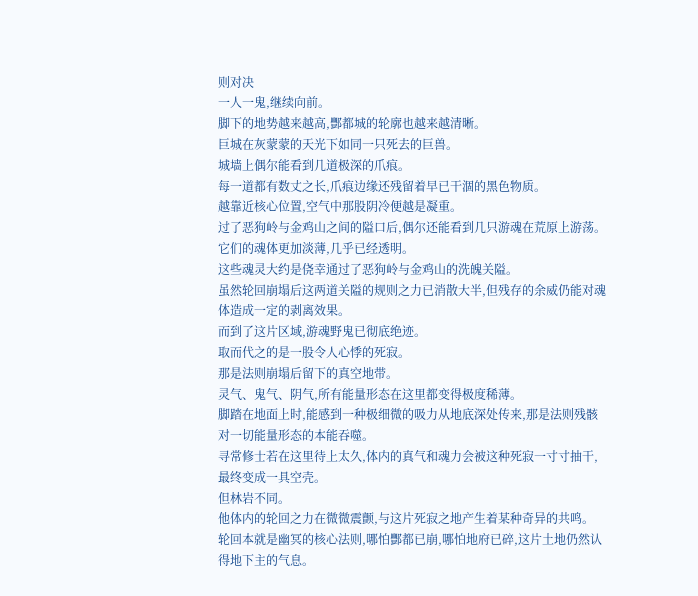则对决
一人一鬼,继续向前。
脚下的地势越来越高,酆都城的轮廓也越来越清晰。
巨城在灰蒙蒙的天光下如同一只死去的巨兽。
城墙上偶尔能看到几道极深的爪痕。
每一道都有数丈之长,爪痕边缘还残留着早已干涸的黑色物质。
越靠近核心位置,空气中那股阴冷便越是凝重。
过了恶狗岭与金鸡山之间的隘口后,偶尔还能看到几只游魂在荒原上游荡。
它们的魂体更加淡薄,几乎已经透明。
这些魂灵大约是侥幸通过了恶狗岭与金鸡山的洗魄关隘。
虽然轮回崩塌后这两道关隘的规则之力已消散大半,但残存的余威仍能对魂体造成一定的剥离效果。
而到了这片区域,游魂野鬼已彻底绝迹。
取而代之的是一股令人心悸的死寂。
那是法则崩塌后留下的真空地带。
灵气、鬼气、阴气,所有能量形态在这里都变得极度稀薄。
脚踏在地面上时,能感到一种极细微的吸力从地底深处传来,那是法则残骸对一切能量形态的本能吞噬。
寻常修士若在这里待上太久,体内的真气和魂力会被这种死寂一寸寸抽干,最终变成一具空壳。
但林岩不同。
他体内的轮回之力在微微震颤,与这片死寂之地产生着某种奇异的共鸣。
轮回本就是幽冥的核心法则,哪怕酆都已崩,哪怕地府已碎,这片土地仍然认得地下主的气息。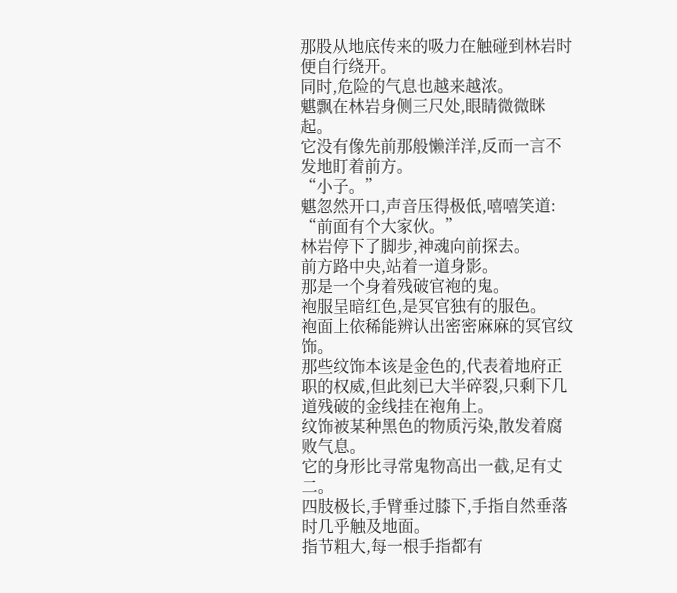那股从地底传来的吸力在触碰到林岩时便自行绕开。
同时,危险的气息也越来越浓。
魌飘在林岩身侧三尺处,眼睛微微眯起。
它没有像先前那般懒洋洋,反而一言不发地盯着前方。
“小子。”
魌忽然开口,声音压得极低,嘻嘻笑道:
“前面有个大家伙。”
林岩停下了脚步,神魂向前探去。
前方路中央,站着一道身影。
那是一个身着残破官袍的鬼。
袍服呈暗红色,是冥官独有的服色。
袍面上依稀能辨认出密密麻麻的冥官纹饰。
那些纹饰本该是金色的,代表着地府正职的权威,但此刻已大半碎裂,只剩下几道残破的金线挂在袍角上。
纹饰被某种黑色的物质污染,散发着腐败气息。
它的身形比寻常鬼物高出一截,足有丈二。
四肢极长,手臂垂过膝下,手指自然垂落时几乎触及地面。
指节粗大,每一根手指都有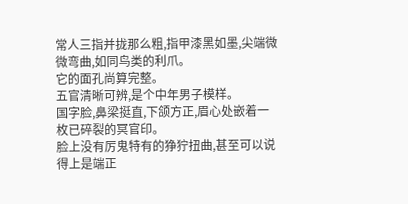常人三指并拢那么粗,指甲漆黑如墨,尖端微微弯曲,如同鸟类的利爪。
它的面孔尚算完整。
五官清晰可辨,是个中年男子模样。
国字脸,鼻梁挺直,下颌方正,眉心处嵌着一枚已碎裂的冥官印。
脸上没有厉鬼特有的狰狞扭曲,甚至可以说得上是端正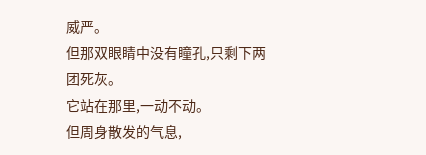威严。
但那双眼睛中没有瞳孔,只剩下两团死灰。
它站在那里,一动不动。
但周身散发的气息,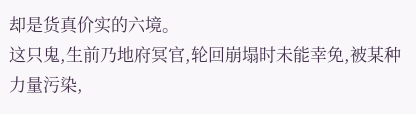却是货真价实的六境。
这只鬼,生前乃地府冥官,轮回崩塌时未能幸免,被某种力量污染,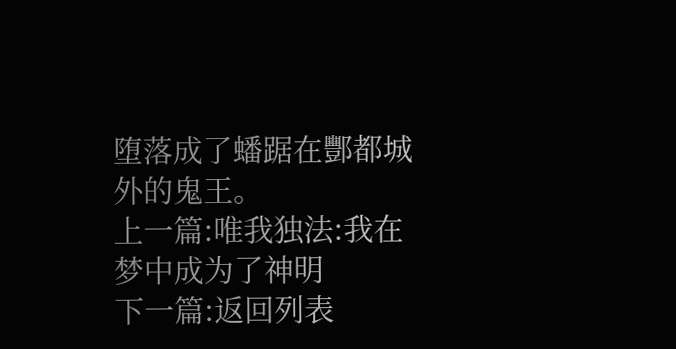堕落成了蟠踞在酆都城外的鬼王。
上一篇:唯我独法:我在梦中成为了神明
下一篇:返回列表